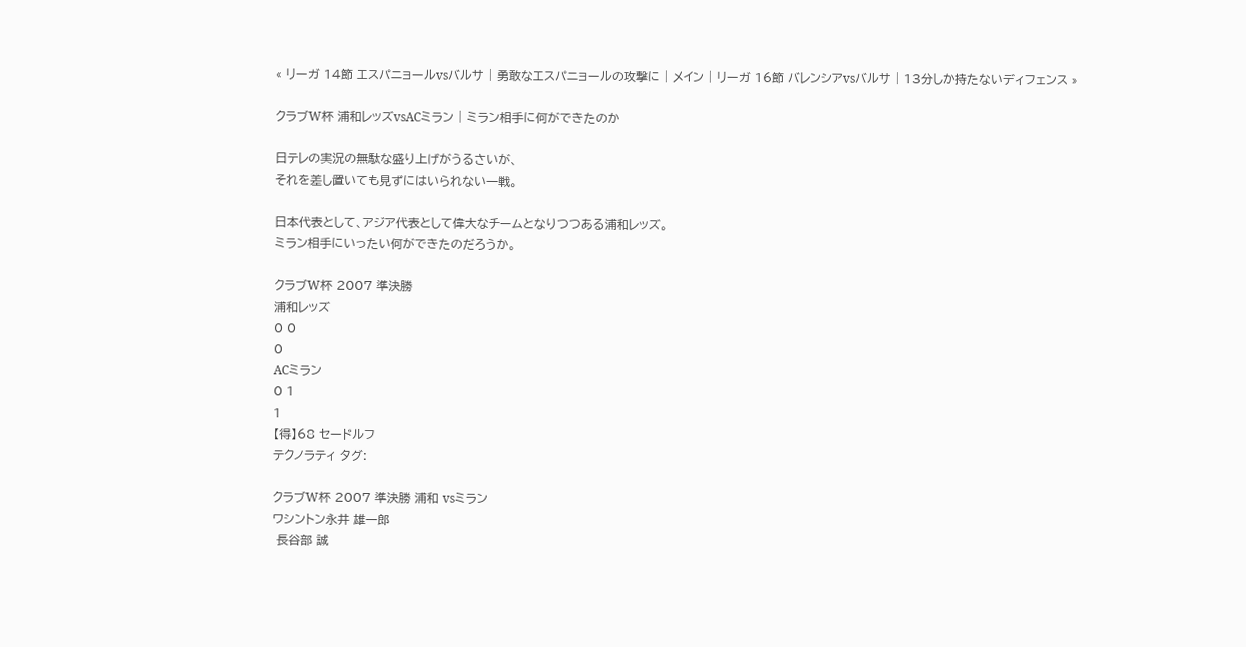« リーガ 14節 エスパニョールvsバルサ | 勇敢なエスパニョールの攻撃に | メイン | リーガ 16節 バレンシアvsバルサ | 13分しか持たないディフェンス »

クラブW杯 浦和レッズvsACミラン | ミラン相手に何ができたのか

日テレの実況の無駄な盛り上げがうるさいが、
それを差し置いても見ずにはいられない一戦。

日本代表として、アジア代表として偉大なチームとなりつつある浦和レッズ。
ミラン相手にいったい何ができたのだろうか。

クラブW杯 2007 準決勝
浦和レッズ
0 0
0
ACミラン
0 1
1
【得】68 セードルフ
テクノラティ タグ:

クラブW杯 2007 準決勝 浦和 vsミラン
ワシントン永井 雄一郎
 長谷部 誠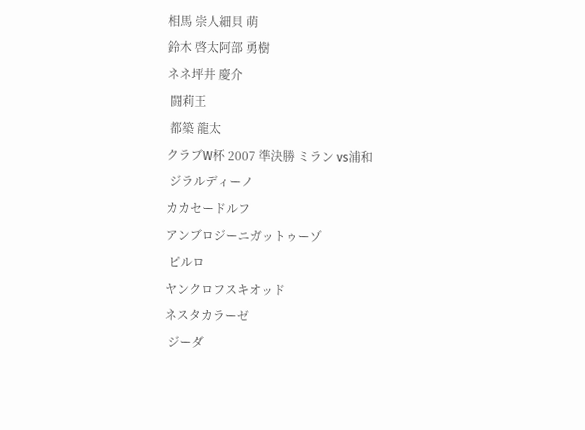相馬 崇人細貝 萌
鈴木 啓太阿部 勇樹
ネネ坪井 慶介
 闘莉王
 都築 龍太
クラブW杯 2007 準決勝 ミラン vs浦和
 ジラルディーノ
カカセードルフ
アンブロジーニガットゥーゾ
 ピルロ
ヤンクロフスキオッド
ネスタカラーゼ
 ジーダ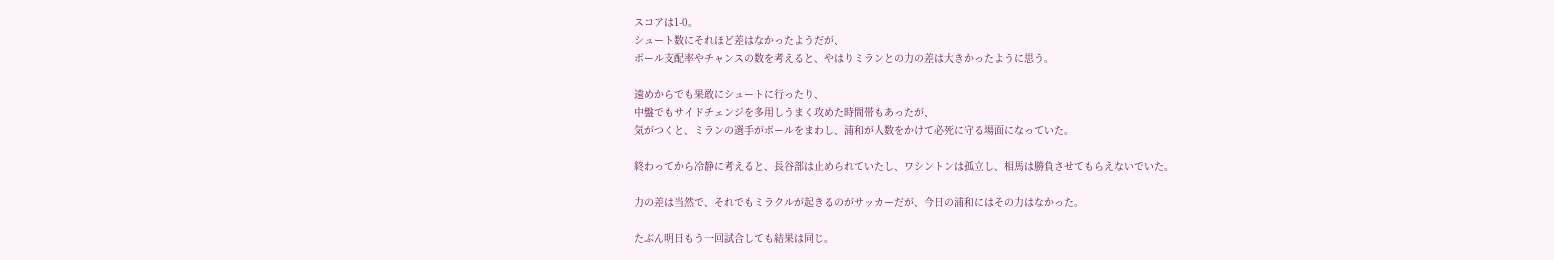スコアは1-0。
シュート数にそれほど差はなかったようだが、
ボール支配率やチャンスの数を考えると、やはりミランとの力の差は大きかったように思う。

遠めからでも果敢にシュートに行ったり、
中盤でもサイドチェンジを多用しうまく攻めた時間帯もあったが、
気がつくと、ミランの選手がボールをまわし、浦和が人数をかけて必死に守る場面になっていた。

終わってから冷静に考えると、長谷部は止められていたし、ワシントンは孤立し、相馬は勝負させてもらえないでいた。

力の差は当然で、それでもミラクルが起きるのがサッカーだが、今日の浦和にはその力はなかった。

たぶん明日もう一回試合しても結果は同じ。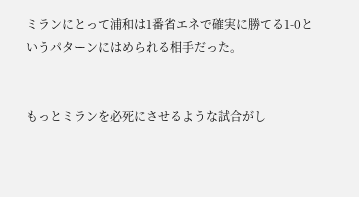ミランにとって浦和は1番省エネで確実に勝てる1-0というパターンにはめられる相手だった。


もっとミランを必死にさせるような試合がし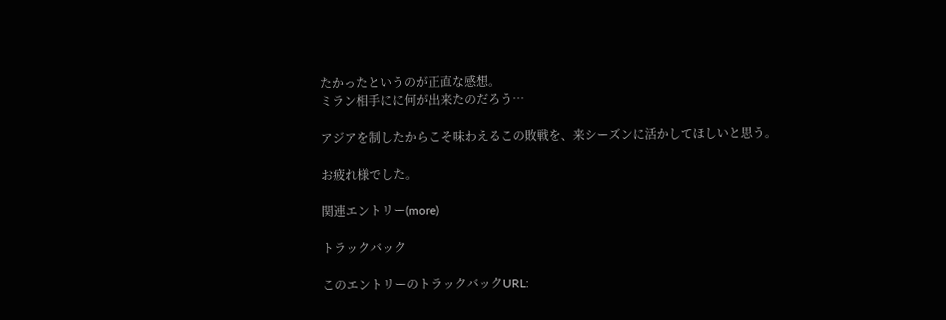たかったというのが正直な感想。
ミラン相手にに何が出来たのだろう…

アジアを制したからこそ味わえるこの敗戦を、来シーズンに活かしてほしいと思う。

お疲れ様でした。

関連エントリー(more)

トラックバック

このエントリーのトラックバックURL: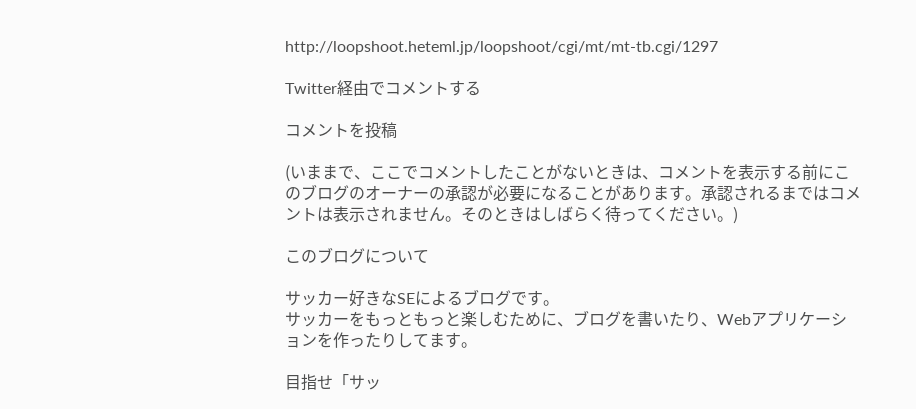http://loopshoot.heteml.jp/loopshoot/cgi/mt/mt-tb.cgi/1297

Twitter経由でコメントする

コメントを投稿

(いままで、ここでコメントしたことがないときは、コメントを表示する前にこのブログのオーナーの承認が必要になることがあります。承認されるまではコメントは表示されません。そのときはしばらく待ってください。)

このブログについて

サッカー好きなSEによるブログです。
サッカーをもっともっと楽しむために、ブログを書いたり、Webアプリケーションを作ったりしてます。

目指せ「サッ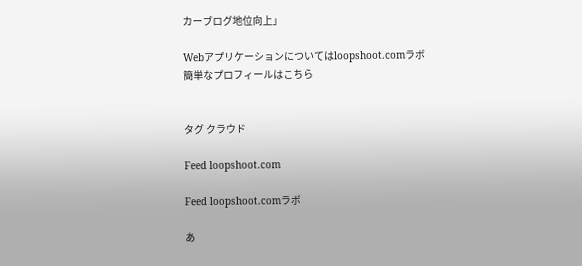カーブログ地位向上」

Webアプリケーションについてはloopshoot.comラボ
簡単なプロフィールはこちら


タグ クラウド

Feed loopshoot.com

Feed loopshoot.comラボ

あ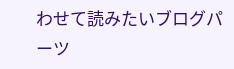わせて読みたいブログパーツ